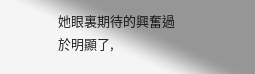她眼裏期待的興奮過於明顯了,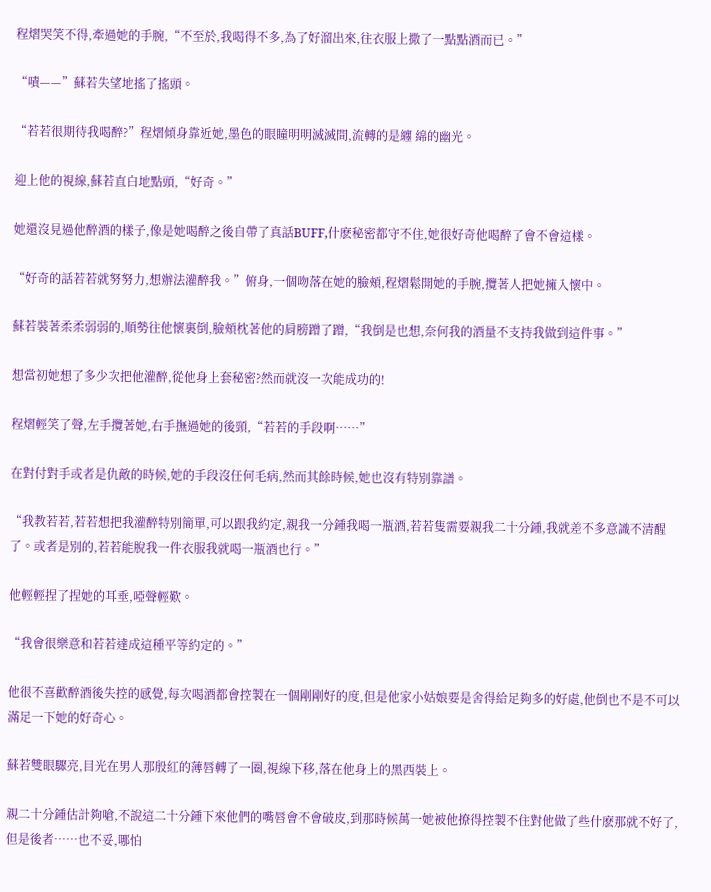程熠哭笑不得,牽過她的手腕,“不至於,我喝得不多,為了好溜出來,往衣服上撒了一點點酒而已。”

“嘖——”蘇若失望地搖了搖頭。

“若若很期待我喝醉?”程熠傾身靠近她,墨色的眼瞳明明滅滅間,流轉的是纏 綿的幽光。

迎上他的視線,蘇若直白地點頭,“好奇。”

她還沒見過他醉酒的樣子,像是她喝醉之後自帶了真話BUFF,什麽秘密都守不住,她很好奇他喝醉了會不會這樣。

“好奇的話若若就努努力,想辦法灌醉我。”俯身,一個吻落在她的臉頰,程熠鬆開她的手腕,攬著人把她擁入懷中。

蘇若裝著柔柔弱弱的,順勢往他懷裏倒,臉頰枕著他的肩膀蹭了蹭,“我倒是也想,奈何我的酒量不支持我做到這件事。”

想當初她想了多少次把他灌醉,從他身上套秘密?然而就沒一次能成功的!

程熠輕笑了聲,左手攬著她,右手撫過她的後頸,“若若的手段啊……”

在對付對手或者是仇敵的時候,她的手段沒任何毛病,然而其餘時候,她也沒有特別靠譜。

“我教若若,若若想把我灌醉特別簡單,可以跟我約定,親我一分鍾我喝一瓶酒,若若隻需要親我二十分鍾,我就差不多意識不清醒了。或者是別的,若若能脫我一件衣服我就喝一瓶酒也行。”

他輕輕捏了捏她的耳垂,啞聲輕歎。

“我會很樂意和若若達成這種平等約定的。”

他很不喜歡醉酒後失控的感覺,每次喝酒都會控製在一個剛剛好的度,但是他家小姑娘要是舍得給足夠多的好處,他倒也不是不可以滿足一下她的好奇心。

蘇若雙眼驟亮,目光在男人那殷紅的薄唇轉了一圈,視線下移,落在他身上的黑西裝上。

親二十分鍾估計夠嗆,不說這二十分鍾下來他們的嘴唇會不會破皮,到那時候萬一她被他撩得控製不住對他做了些什麽那就不好了,但是後者……也不妥,哪怕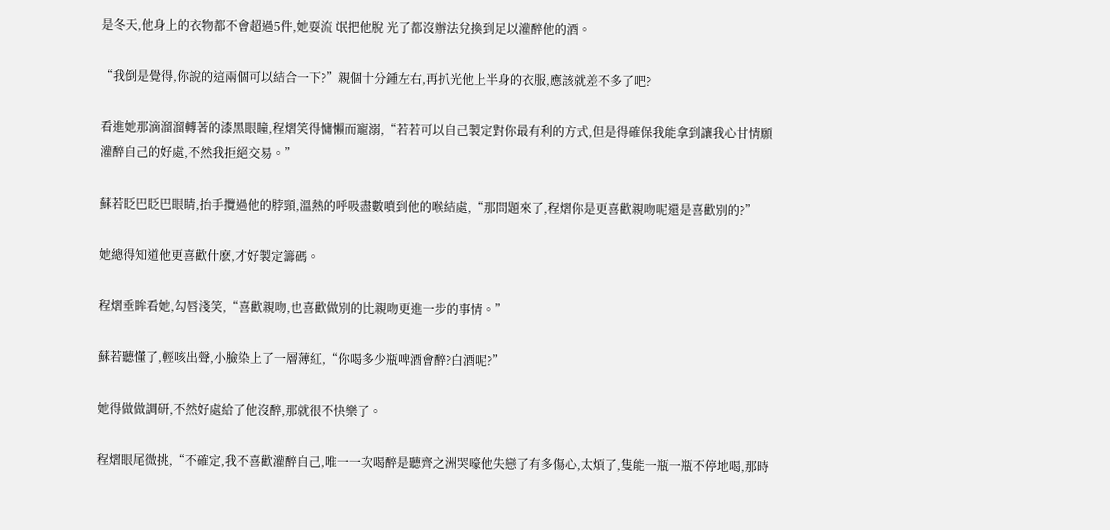是冬天,他身上的衣物都不會超過5件,她耍流 氓把他脫 光了都沒辦法兌換到足以灌醉他的酒。

“我倒是覺得,你說的這兩個可以結合一下?”親個十分鍾左右,再扒光他上半身的衣服,應該就差不多了吧?

看進她那滴溜溜轉著的漆黑眼瞳,程熠笑得慵懶而寵溺,“若若可以自己製定對你最有利的方式,但是得確保我能拿到讓我心甘情願灌醉自己的好處,不然我拒絕交易。”

蘇若眨巴眨巴眼睛,抬手攬過他的脖頸,溫熱的呼吸盡數噴到他的喉結處,“那問題來了,程熠你是更喜歡親吻呢還是喜歡別的?”

她總得知道他更喜歡什麽,才好製定籌碼。

程熠垂眸看她,勾唇淺笑,“喜歡親吻,也喜歡做別的比親吻更進一步的事情。”

蘇若聽懂了,輕咳出聲,小臉染上了一層薄紅,“你喝多少瓶啤酒會醉?白酒呢?”

她得做做調研,不然好處給了他沒醉,那就很不快樂了。

程熠眼尾微挑,“不確定,我不喜歡灌醉自己,唯一一次喝醉是聽齊之洲哭嚎他失戀了有多傷心,太煩了,隻能一瓶一瓶不停地喝,那時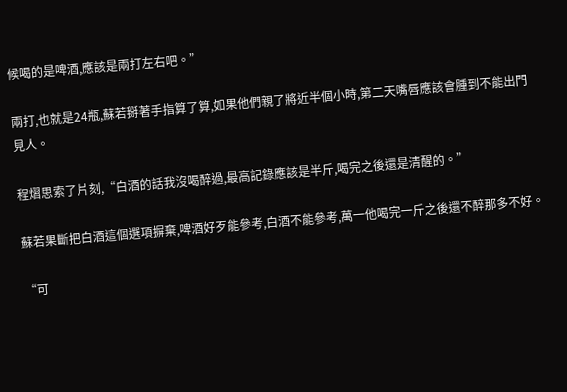候喝的是啤酒,應該是兩打左右吧。”

兩打,也就是24瓶,蘇若掰著手指算了算,如果他們親了將近半個小時,第二天嘴唇應該會腫到不能出門見人。

程熠思索了片刻,“白酒的話我沒喝醉過,最高記錄應該是半斤,喝完之後還是清醒的。”

蘇若果斷把白酒這個選項摒棄,啤酒好歹能參考,白酒不能參考,萬一他喝完一斤之後還不醉那多不好。

“可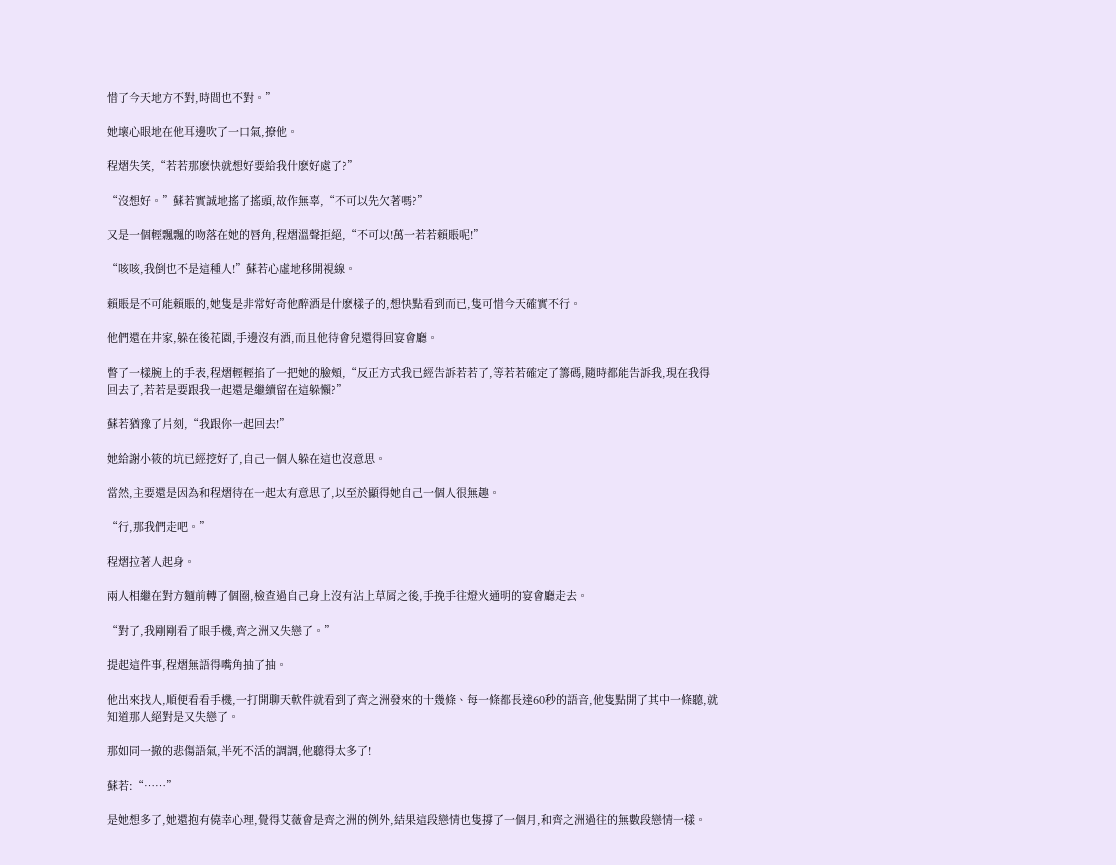惜了今天地方不對,時間也不對。”

她壞心眼地在他耳邊吹了一口氣,撩他。

程熠失笑,“若若那麽快就想好要給我什麽好處了?”

“沒想好。”蘇若實誠地搖了搖頭,故作無辜,“不可以先欠著嗎?”

又是一個輕飄飄的吻落在她的唇角,程熠溫聲拒絕,“不可以!萬一若若賴賬呢!”

“咳咳,我倒也不是這種人!”蘇若心虛地移開視線。

賴賬是不可能賴賬的,她隻是非常好奇他醉酒是什麽樣子的,想快點看到而已,隻可惜今天確實不行。

他們還在井家,躲在後花園,手邊沒有酒,而且他待會兒還得回宴會廳。

瞥了一樣腕上的手表,程熠輕輕掐了一把她的臉頰,“反正方式我已經告訴若若了,等若若確定了籌碼,隨時都能告訴我,現在我得回去了,若若是要跟我一起還是繼續留在這躲懶?”

蘇若猶豫了片刻,“我跟你一起回去!”

她給謝小筱的坑已經挖好了,自己一個人躲在這也沒意思。

當然,主要還是因為和程熠待在一起太有意思了,以至於顯得她自己一個人很無趣。

“行,那我們走吧。”

程熠拉著人起身。

兩人相繼在對方麵前轉了個圈,檢查過自己身上沒有沾上草屑之後,手挽手往燈火通明的宴會廳走去。

“對了,我剛剛看了眼手機,齊之洲又失戀了。”

提起這件事,程熠無語得嘴角抽了抽。

他出來找人,順便看看手機,一打開聊天軟件就看到了齊之洲發來的十幾條、每一條都長達60秒的語音,他隻點開了其中一條聽,就知道那人絕對是又失戀了。

那如同一撤的悲傷語氣,半死不活的調調,他聽得太多了!

蘇若:“……”

是她想多了,她還抱有僥幸心理,覺得艾薇會是齊之洲的例外,結果這段戀情也隻撐了一個月,和齊之洲過往的無數段戀情一樣。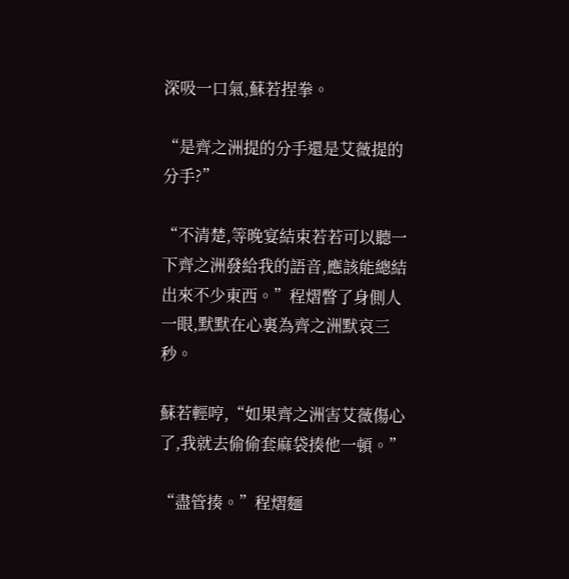深吸一口氣,蘇若捏拳。

“是齊之洲提的分手還是艾薇提的分手?”

“不清楚,等晚宴結束若若可以聽一下齊之洲發給我的語音,應該能總結出來不少東西。”程熠瞥了身側人一眼,默默在心裏為齊之洲默哀三秒。

蘇若輕哼,“如果齊之洲害艾薇傷心了,我就去偷偷套麻袋揍他一頓。”

“盡管揍。”程熠麵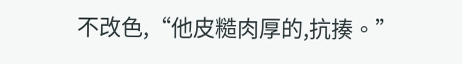不改色,“他皮糙肉厚的,抗揍。”